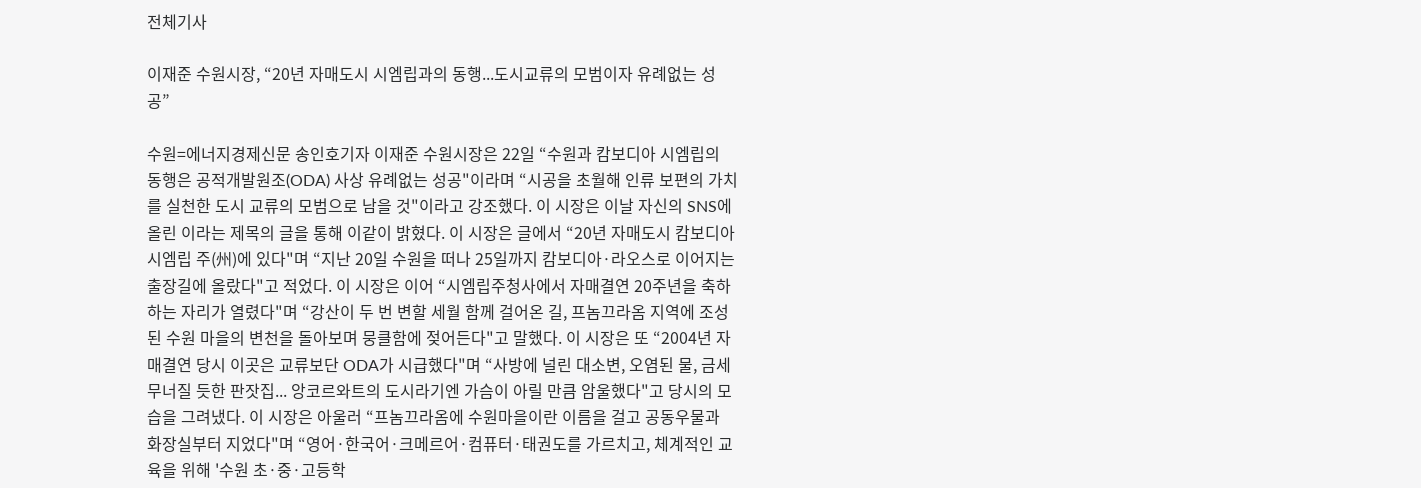전체기사

이재준 수원시장, “20년 자매도시 시엠립과의 동행...도시교류의 모범이자 유례없는 성공”

수원=에너지경제신문 송인호기자 이재준 수원시장은 22일 “수원과 캄보디아 시엠립의 동행은 공적개발원조(ODA) 사상 유례없는 성공"이라며 “시공을 초월해 인류 보편의 가치를 실천한 도시 교류의 모범으로 남을 것"이라고 강조했다. 이 시장은 이날 자신의 SNS에 올린 이라는 제목의 글을 통해 이같이 밝혔다. 이 시장은 글에서 “20년 자매도시 캄보디아 시엠립 주(州)에 있다"며 “지난 20일 수원을 떠나 25일까지 캄보디아·라오스로 이어지는 출장길에 올랐다"고 적었다. 이 시장은 이어 “시엠립주청사에서 자매결연 20주년을 축하하는 자리가 열렸다"며 “강산이 두 번 변할 세월 함께 걸어온 길, 프놈끄라옴 지역에 조성된 수원 마을의 변천을 돌아보며 뭉클함에 젖어든다"고 말했다. 이 시장은 또 “2004년 자매결연 당시 이곳은 교류보단 ODA가 시급했다"며 “사방에 널린 대소변, 오염된 물, 금세 무너질 듯한 판잣집... 앙코르와트의 도시라기엔 가슴이 아릴 만큼 암울했다"고 당시의 모습을 그려냈다. 이 시장은 아울러 “프놈끄라옴에 수원마을이란 이름을 걸고 공동우물과 화장실부터 지었다"며 “영어·한국어·크메르어·컴퓨터·태권도를 가르치고, 체계적인 교육을 위해 '수원 초·중·고등학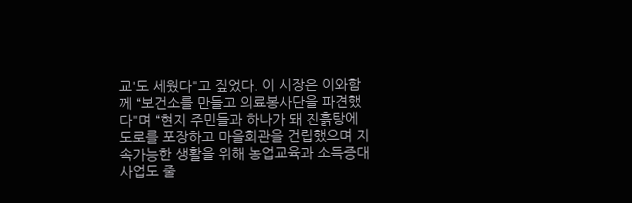교'도 세웠다"고 짚었다. 이 시장은 이와함께 “보건소를 만들고 의료봉사단을 파견했다"며 “현지 주민들과 하나가 돼 진흙탕에 도로를 포장하고 마을회관을 건립했으며 지속가능한 생활을 위해 농업교육과 소득증대 사업도 줄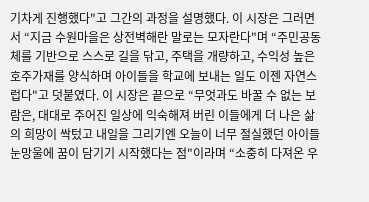기차게 진행했다"고 그간의 과정을 설명했다. 이 시장은 그러면서 “지금 수원마을은 상전벽해란 말로는 모자란다"며 “주민공동체를 기반으로 스스로 길을 닦고, 주택을 개량하고, 수익성 높은 호주가재를 양식하며 아이들을 학교에 보내는 일도 이젠 자연스럽다"고 덧붙였다. 이 시장은 끝으로 “무엇과도 바꿀 수 없는 보람은, 대대로 주어진 일상에 익숙해져 버린 이들에게 더 나은 삶의 희망이 싹텄고 내일을 그리기엔 오늘이 너무 절실했던 아이들 눈망울에 꿈이 담기기 시작했다는 점"이라며 “소중히 다져온 우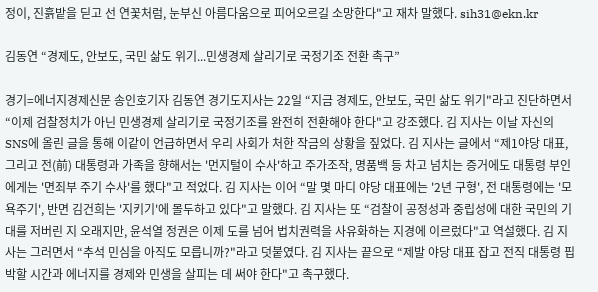정이, 진흙밭을 딛고 선 연꽃처럼, 눈부신 아름다움으로 피어오르길 소망한다"고 재차 말했다. sih31@ekn.kr

김동연 “경제도, 안보도, 국민 삶도 위기...민생경제 살리기로 국정기조 전환 촉구”

경기=에너지경제신문 송인호기자 김동연 경기도지사는 22일 “지금 경제도, 안보도, 국민 삶도 위기"라고 진단하면서 “이제 검찰정치가 아닌 민생경제 살리기로 국정기조를 완전히 전환해야 한다"고 강조했다. 김 지사는 이날 자신의 SNS에 올린 글을 통해 이같이 언급하면서 우리 사회가 처한 작금의 상황을 짚었다. 김 지사는 글에서 “제1야당 대표, 그리고 전(前) 대통령과 가족을 향해서는 '먼지털이 수사'하고 주가조작, 명품백 등 차고 넘치는 증거에도 대통령 부인에게는 '면죄부 주기 수사'를 했다"고 적었다. 김 지사는 이어 “말 몇 마디 야당 대표에는 '2년 구형', 전 대통령에는 '모욕주기', 반면 김건희는 '지키기'에 몰두하고 있다"고 말했다. 김 지사는 또 “검찰이 공정성과 중립성에 대한 국민의 기대를 저버린 지 오래지만, 윤석열 정권은 이제 도를 넘어 법치권력을 사유화하는 지경에 이르렀다"고 역설했다. 김 지사는 그러면서 “추석 민심을 아직도 모릅니까?"라고 덧붙였다. 김 지사는 끝으로 “제발 야당 대표 잡고 전직 대통령 핍박할 시간과 에너지를 경제와 민생을 살피는 데 써야 한다"고 촉구했다.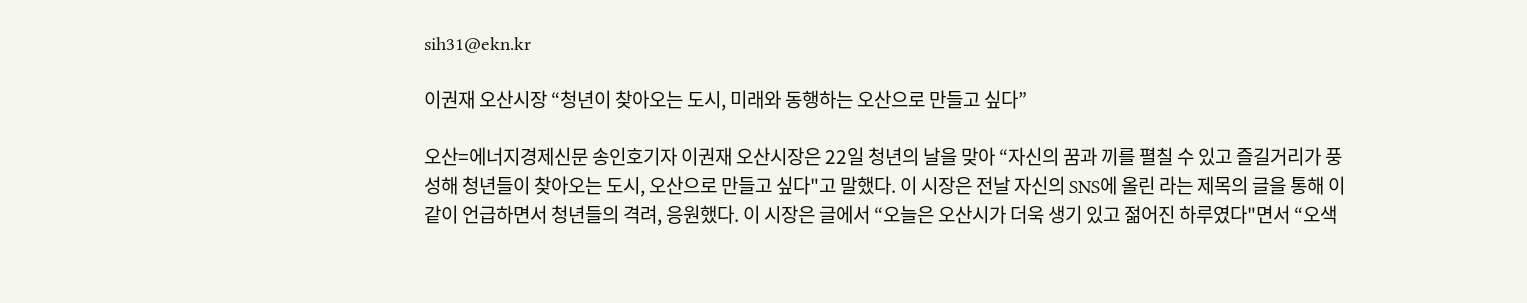sih31@ekn.kr

이권재 오산시장 “청년이 찾아오는 도시, 미래와 동행하는 오산으로 만들고 싶다”

오산=에너지경제신문 송인호기자 이권재 오산시장은 22일 청년의 날을 맞아 “자신의 꿈과 끼를 펼칠 수 있고 즐길거리가 풍성해 청년들이 찾아오는 도시, 오산으로 만들고 싶다"고 말했다. 이 시장은 전날 자신의 SNS에 올린 라는 제목의 글을 통해 이같이 언급하면서 청년들의 격려, 응원했다. 이 시장은 글에서 “오늘은 오산시가 더욱 생기 있고 젊어진 하루였다"면서 “오색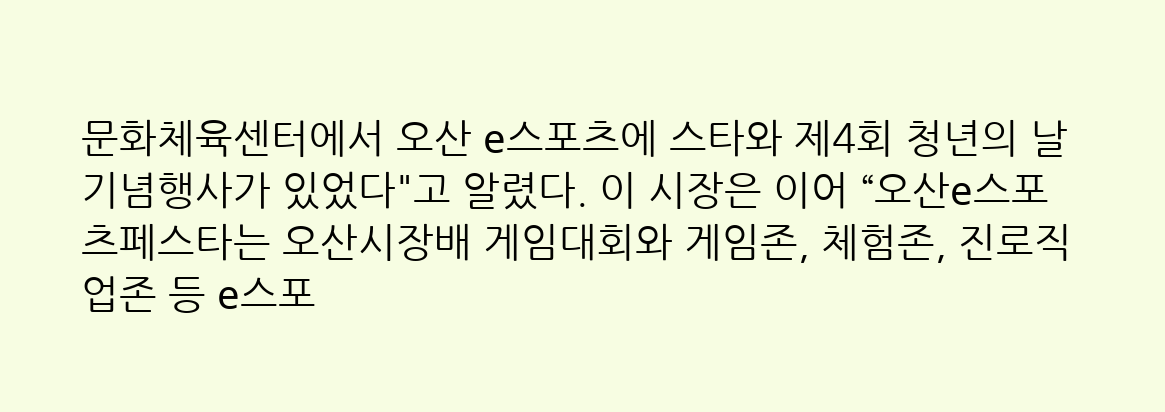문화체육센터에서 오산 e스포츠에 스타와 제4회 청년의 날 기념행사가 있었다"고 알렸다. 이 시장은 이어 “오산e스포츠페스타는 오산시장배 게임대회와 게임존, 체험존, 진로직업존 등 e스포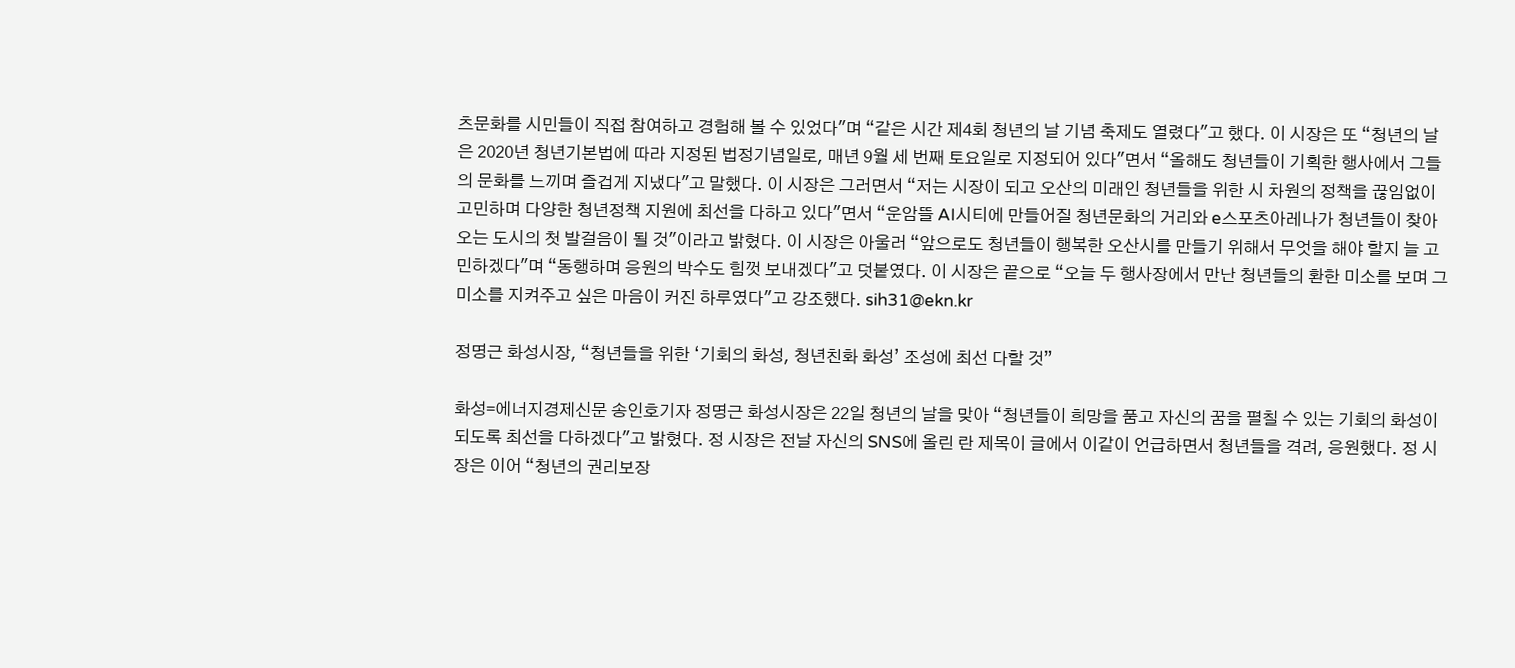츠문화를 시민들이 직접 참여하고 경험해 볼 수 있었다"며 “같은 시간 제4회 청년의 날 기념 축제도 열렸다"고 했다. 이 시장은 또 “청년의 날은 2020년 청년기본법에 따라 지정된 법정기념일로, 매년 9월 세 번째 토요일로 지정되어 있다"면서 “올해도 청년들이 기획한 행사에서 그들의 문화를 느끼며 즐겁게 지냈다"고 말했다. 이 시장은 그러면서 “저는 시장이 되고 오산의 미래인 청년들을 위한 시 차원의 정책을 끊임없이 고민하며 다양한 청년정책 지원에 최선을 다하고 있다"면서 “운암뜰 AI시티에 만들어질 청년문화의 거리와 e스포츠아레나가 청년들이 찾아오는 도시의 첫 발걸음이 될 것"이라고 밝혔다. 이 시장은 아울러 “앞으로도 청년들이 행복한 오산시를 만들기 위해서 무엇을 해야 할지 늘 고민하겠다"며 “동행하며 응원의 박수도 힘껏 보내겠다"고 덧붙였다. 이 시장은 끝으로 “오늘 두 행사장에서 만난 청년들의 환한 미소를 보며 그 미소를 지켜주고 싶은 마음이 커진 하루였다"고 강조했다. sih31@ekn.kr

정명근 화성시장, “청년들을 위한 ‘기회의 화성, 청년친화 화성’ 조성에 최선 다할 것”

화성=에너지경제신문 송인호기자 정명근 화성시장은 22일 청년의 날을 맞아 “청년들이 희망을 품고 자신의 꿈을 펼칠 수 있는 기회의 화성이 되도록 최선을 다하겠다"고 밝혔다. 정 시장은 전날 자신의 SNS에 올린 란 제목이 글에서 이같이 언급하면서 청년들을 격려, 응원했다. 정 시장은 이어 “청년의 권리보장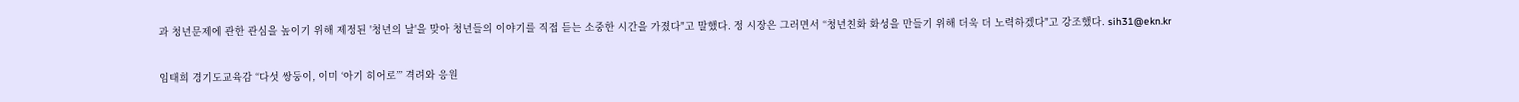과 청년문제에 관한 관심을 높이기 위해 제정된 '청년의 날'을 맞아 청년들의 이야기를 직접 듣는 소중한 시간을 가졌다"고 말했다. 정 시장은 그러면서 “청년친화 화성을 만들기 위해 더욱 더 노력하겠다"고 강조했다. sih31@ekn.kr

임태희 경기도교육감 “다섯 쌍둥이, 이미 ‘아기 히어로’” 격려와 응원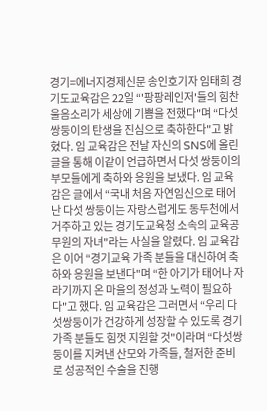경기=에너지경제신문 송인호기자 임태희 경기도교육감은 22일 “'팡팡레인저'들의 힘찬 울음소리가 세상에 기쁨을 전했다"며 “다섯 쌍둥이의 탄생을 진심으로 축하한다"고 밝혔다. 임 교육감은 전날 자신의 SNS에 올린 글을 통해 이같이 언급하면서 다섯 쌍둥이의 부모들에게 축하와 응원을 보냈다. 임 교육감은 글에서 “국내 처음 자연임신으로 태어난 다섯 쌍둥이는 자랑스럽게도 동두천에서 거주하고 있는 경기도교육청 소속의 교육공무원의 자녀"라는 사실을 알렸다. 임 교육감은 이어 “경기교육 가족 분들을 대신하여 축하와 응원을 보낸다"며 “한 아기가 태어나 자라기까지 온 마을의 정성과 노력이 필요하다"고 했다. 임 교육감은 그러면서 “우리 다섯쌍둥이가 건강하게 성장할 수 있도록 경기 가족 분들도 힘껏 지원할 것"이라며 “다섯쌍둥이를 지켜낸 산모와 가족들, 철저한 준비로 성공적인 수술을 진행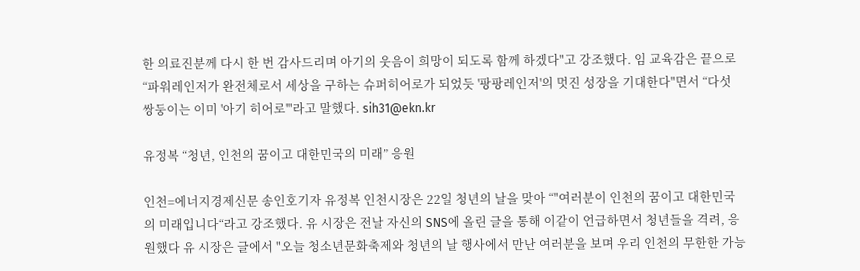한 의료진분께 다시 한 번 감사드리며 아기의 웃음이 희망이 되도록 함께 하겠다"고 강조했다. 임 교육감은 끝으로 “파워레인저가 완전체로서 세상을 구하는 슈퍼히어로가 되었듯 '팡팡레인저'의 멋진 성장을 기대한다"면서 “다섯 쌍둥이는 이미 '아기 히어로'"라고 말했다. sih31@ekn.kr

유정복 “청년, 인천의 꿈이고 대한민국의 미래” 응원

인천=에너지경제신문 송인호기자 유정복 인천시장은 22일 청년의 날을 맞아 “"여러분이 인천의 꿈이고 대한민국의 미래입니다“라고 강조했다. 유 시장은 전날 자신의 SNS에 올린 글을 통해 이같이 언급하면서 청년들을 격려, 응원했다 유 시장은 글에서 "오늘 청소년문화축제와 청년의 날 행사에서 만난 여러분을 보며 우리 인천의 무한한 가능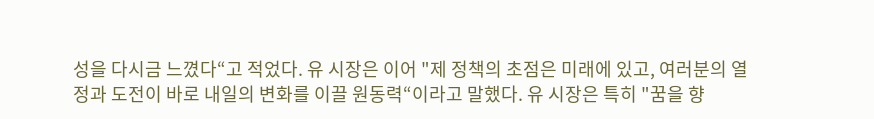성을 다시금 느꼈다“고 적었다. 유 시장은 이어 "제 정책의 초점은 미래에 있고, 여러분의 열정과 도전이 바로 내일의 변화를 이끌 원동력“이라고 말했다. 유 시장은 특히 "꿈을 향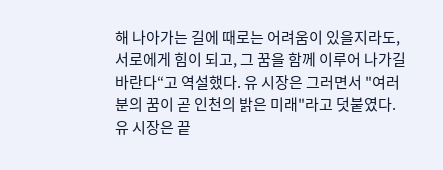해 나아가는 길에 때로는 어려움이 있을지라도, 서로에게 힘이 되고, 그 꿈을 함께 이루어 나가길 바란다“고 역설했다. 유 시장은 그러면서 "여러분의 꿈이 곧 인천의 밝은 미래"라고 덧붙였다. 유 시장은 끝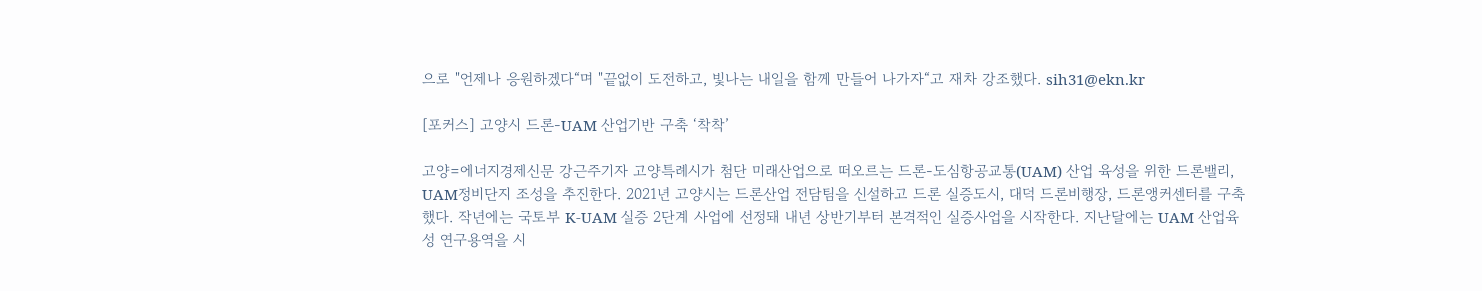으로 "언제나 응원하겠다“며 "끝없이 도전하고, 빛나는 내일을 함께 만들어 나가자“고 재차 강조했다. sih31@ekn.kr

[포커스] 고양시 드론-UAM 산업기반 구축 ‘착착’

고양=에너지경제신문 강근주기자 고양특례시가 첨단 미래산업으로 떠오르는 드론-도심항공교통(UAM) 산업 육성을 위한 드론밸리, UAM정비단지 조성을 추진한다. 2021년 고양시는 드론산업 전담팀을 신설하고 드론 실증도시, 대덕 드론비행장, 드론앵커센터를 구축했다. 작년에는 국토부 K-UAM 실증 2단계 사업에 선정돼 내년 상반기부터 본격적인 실증사업을 시작한다. 지난달에는 UAM 산업육성 연구용역을 시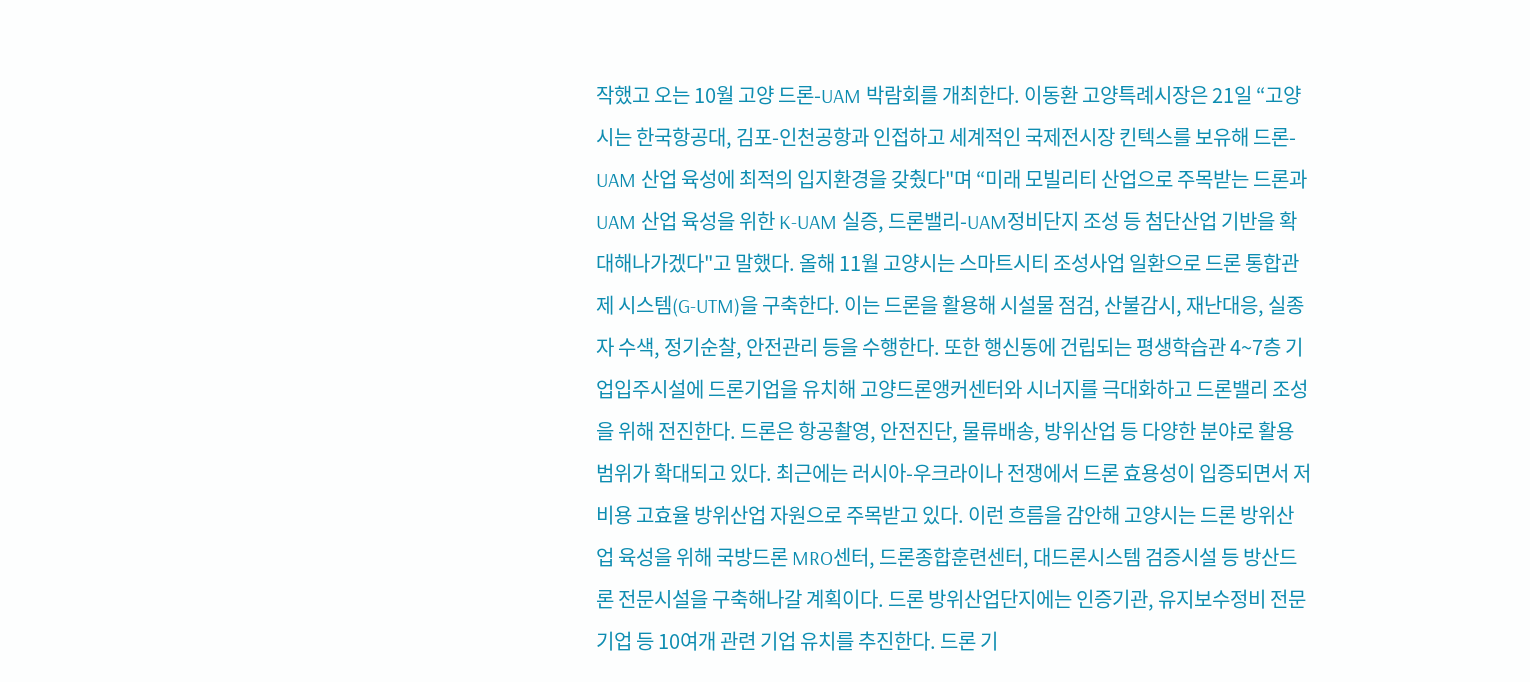작했고 오는 10월 고양 드론-UAM 박람회를 개최한다. 이동환 고양특례시장은 21일 “고양시는 한국항공대, 김포-인천공항과 인접하고 세계적인 국제전시장 킨텍스를 보유해 드론-UAM 산업 육성에 최적의 입지환경을 갖췄다"며 “미래 모빌리티 산업으로 주목받는 드론과 UAM 산업 육성을 위한 K-UAM 실증, 드론밸리-UAM정비단지 조성 등 첨단산업 기반을 확대해나가겠다"고 말했다. 올해 11월 고양시는 스마트시티 조성사업 일환으로 드론 통합관제 시스템(G-UTM)을 구축한다. 이는 드론을 활용해 시설물 점검, 산불감시, 재난대응, 실종자 수색, 정기순찰, 안전관리 등을 수행한다. 또한 행신동에 건립되는 평생학습관 4~7층 기업입주시설에 드론기업을 유치해 고양드론앵커센터와 시너지를 극대화하고 드론밸리 조성을 위해 전진한다. 드론은 항공촬영, 안전진단, 물류배송, 방위산업 등 다양한 분야로 활용범위가 확대되고 있다. 최근에는 러시아-우크라이나 전쟁에서 드론 효용성이 입증되면서 저비용 고효율 방위산업 자원으로 주목받고 있다. 이런 흐름을 감안해 고양시는 드론 방위산업 육성을 위해 국방드론 MRO센터, 드론종합훈련센터, 대드론시스템 검증시설 등 방산드론 전문시설을 구축해나갈 계획이다. 드론 방위산업단지에는 인증기관, 유지보수정비 전문기업 등 10여개 관련 기업 유치를 추진한다. 드론 기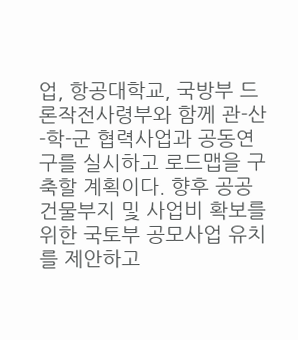업, 항공대학교, 국방부 드론작전사령부와 함께 관-산-학-군 협력사업과 공동연구를 실시하고 로드맵을 구축할 계획이다. 향후 공공 건물부지 및 사업비 확보를 위한 국토부 공모사업 유치를 제안하고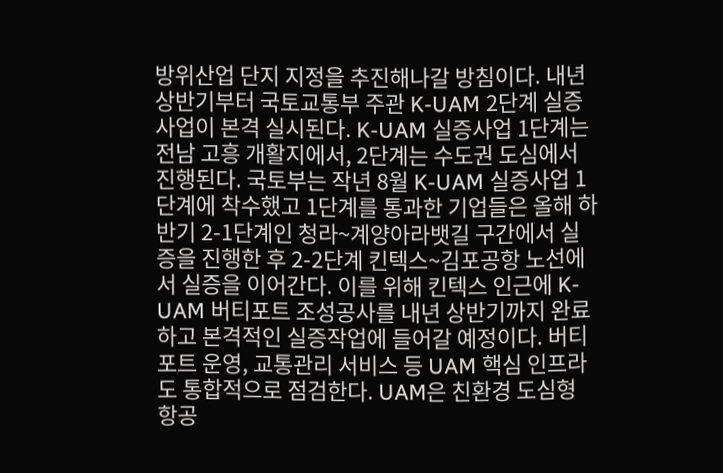방위산업 단지 지정을 추진해나갈 방침이다. 내년 상반기부터 국토교통부 주관 K-UAM 2단계 실증사업이 본격 실시된다. K-UAM 실증사업 1단계는 전남 고흥 개활지에서, 2단계는 수도권 도심에서 진행된다. 국토부는 작년 8월 K-UAM 실증사업 1단계에 착수했고 1단계를 통과한 기업들은 올해 하반기 2-1단계인 청라~계양아라뱃길 구간에서 실증을 진행한 후 2-2단계 킨텍스~김포공항 노선에서 실증을 이어간다. 이를 위해 킨텍스 인근에 K-UAM 버티포트 조성공사를 내년 상반기까지 완료하고 본격적인 실증작업에 들어갈 예정이다. 버티포트 운영, 교통관리 서비스 등 UAM 핵심 인프라도 통합적으로 점검한다. UAM은 친환경 도심형 항공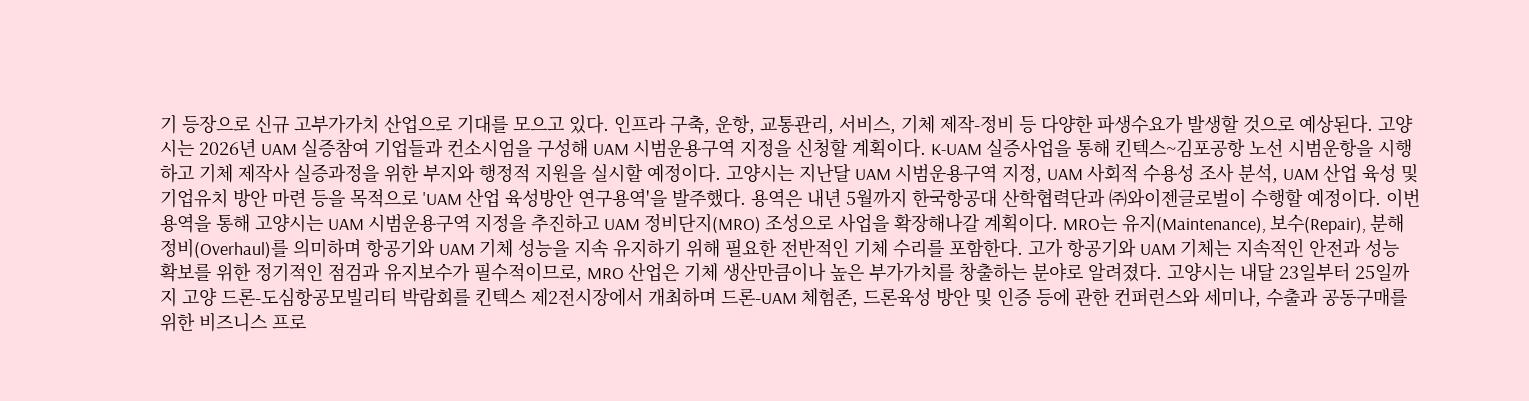기 등장으로 신규 고부가가치 산업으로 기대를 모으고 있다. 인프라 구축, 운항, 교통관리, 서비스, 기체 제작-정비 등 다양한 파생수요가 발생할 것으로 예상된다. 고양시는 2026년 UAM 실증참여 기업들과 컨소시엄을 구성해 UAM 시범운용구역 지정을 신청할 계획이다. K-UAM 실증사업을 통해 킨텍스~김포공항 노선 시범운항을 시행하고 기체 제작사 실증과정을 위한 부지와 행정적 지원을 실시할 예정이다. 고양시는 지난달 UAM 시범운용구역 지정, UAM 사회적 수용성 조사 분석, UAM 산업 육성 및 기업유치 방안 마련 등을 목적으로 'UAM 산업 육성방안 연구용역'을 발주했다. 용역은 내년 5월까지 한국항공대 산학협력단과 ㈜와이젠글로벌이 수행할 예정이다. 이번 용역을 통해 고양시는 UAM 시범운용구역 지정을 추진하고 UAM 정비단지(MRO) 조성으로 사업을 확장해나갈 계획이다. MRO는 유지(Maintenance), 보수(Repair), 분해정비(Overhaul)를 의미하며 항공기와 UAM 기체 성능을 지속 유지하기 위해 필요한 전반적인 기체 수리를 포함한다. 고가 항공기와 UAM 기체는 지속적인 안전과 성능 확보를 위한 정기적인 점검과 유지보수가 필수적이므로, MRO 산업은 기체 생산만큼이나 높은 부가가치를 창출하는 분야로 알려졌다. 고양시는 내달 23일부터 25일까지 고양 드론-도심항공모빌리티 박람회를 킨텍스 제2전시장에서 개최하며 드론-UAM 체험존, 드론육성 방안 및 인증 등에 관한 컨퍼런스와 세미나, 수출과 공동구매를 위한 비즈니스 프로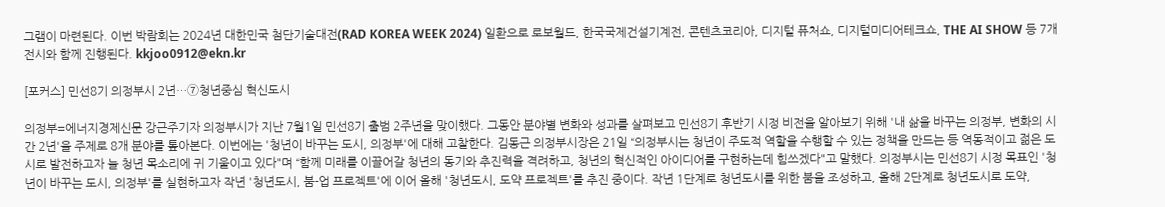그램이 마련된다. 이번 박람회는 2024년 대한민국 첨단기술대전(RAD KOREA WEEK 2024) 일환으로 로보월드, 한국국제건설기계전, 콘텐츠코리아, 디지털 퓨처쇼, 디지털미디어테크쇼, THE AI SHOW 등 7개 전시와 함께 진행된다. kkjoo0912@ekn.kr

[포커스] 민선8기 의정부시 2년…⑦청년중심 혁신도시

의정부=에너지경제신문 강근주기자 의정부시가 지난 7월1일 민선8기 출범 2주년을 맞이했다. 그동안 분야별 변화와 성과를 살펴보고 민선8기 후반기 시정 비전을 알아보기 위해 '내 삶을 바꾸는 의정부, 변화의 시간 2년'을 주제로 8개 분야를 톺아본다. 이번에는 '청년이 바꾸는 도시, 의정부'에 대해 고찰한다. 김동근 의정부시장은 21일 “의정부시는 청년이 주도적 역할을 수행할 수 있는 정책을 만드는 등 역동적이고 젊은 도시로 발전하고자 늘 청년 목소리에 귀 기울이고 있다"며 “함께 미래를 이끌어갈 청년의 동기와 추진력을 격려하고, 청년의 혁신적인 아이디어를 구현하는데 힘쓰겠다"고 말했다. 의정부시는 민선8기 시정 목표인 '청년이 바꾸는 도시, 의정부'를 실현하고자 작년 '청년도시, 붐-업 프로젝트'에 이어 올해 '청년도시, 도약 프로젝트'를 추진 중이다. 작년 1단계로 청년도시를 위한 붐을 조성하고, 올해 2단계로 청년도시로 도약,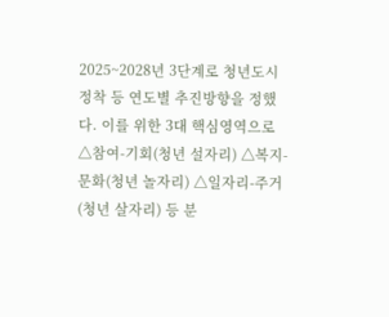2025~2028년 3단계로 청년도시 정착 등 연도별 추진방향을 정했다. 이를 위한 3대 핵심영역으로 △참여-기회(청년 설자리) △복지-문화(청년 놀자리) △일자리-주거(청년 살자리) 등 분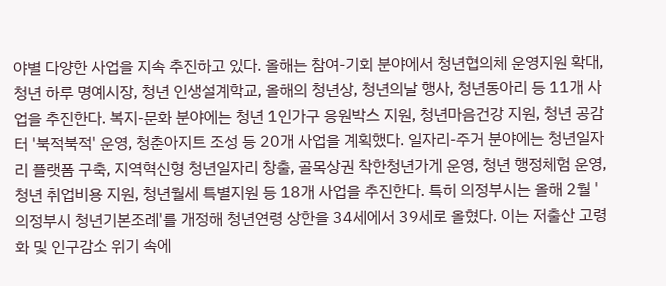야별 다양한 사업을 지속 추진하고 있다. 올해는 참여-기회 분야에서 청년협의체 운영지원 확대, 청년 하루 명예시장, 청년 인생설계학교, 올해의 청년상, 청년의날 행사, 청년동아리 등 11개 사업을 추진한다. 복지-문화 분야에는 청년 1인가구 응원박스 지원, 청년마음건강 지원, 청년 공감터 '북적북적' 운영, 청춘아지트 조성 등 20개 사업을 계획했다. 일자리-주거 분야에는 청년일자리 플랫폼 구축, 지역혁신형 청년일자리 창출, 골목상권 착한청년가게 운영, 청년 행정체험 운영, 청년 취업비용 지원, 청년월세 특별지원 등 18개 사업을 추진한다. 특히 의정부시는 올해 2월 '의정부시 청년기본조례'를 개정해 청년연령 상한을 34세에서 39세로 올혔다. 이는 저출산 고령화 및 인구감소 위기 속에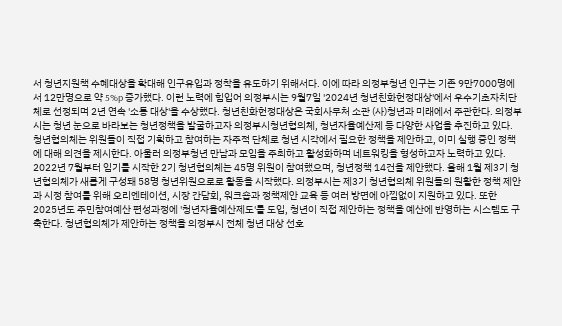서 청년지원책 수혜대상을 확대해 인구유입과 정착을 유도하기 위해서다. 이에 따라 의정부청년 인구는 기존 9만7000명에서 12만명으로 약 5%p 증가했다. 이런 노력에 힘입어 의정부시는 9월7일 '2024년 청년친화헌정대상'에서 우수기초자치단체로 선정되며 2년 연속 '소통 대상'을 수상했다. 청년친화헌정대상은 국회사무처 소관 (사)청년과 미래에서 주관한다. 의정부시는 청년 눈으로 바라보는 청년정책을 발굴하고자 의정부시청년협의체, 청년자율예산제 등 다양한 사업을 추진하고 있다. 청년협의체는 위원들이 직접 기획하고 참여하는 자주적 단체로 청년 시각에서 필요한 정책을 제안하고, 이미 실행 중인 정책에 대해 의견을 제시한다. 아울러 의정부청년 만남과 모임을 주최하고 활성화하며 네트워킹을 형성하고자 노력하고 있다. 2022년 7월부터 임기를 시작한 2기 청년협의체는 45명 위원이 참여했으며, 청년정책 14건을 제안했다. 올해 1월 제3기 청년협의체가 새롭게 구성돼 58명 청년위원으로로 활동을 시작했다. 의정부시는 제3기 청년협의체 위원들의 원활한 정책 제안과 시정 참여를 위해 오리엔테이션, 시장 간담회, 워크숍과 정책제안 교육 등 여러 방면에 아낌없이 지원하고 있다. 또한 2025년도 주민참여예산 편성과정에 '청년자율예산제도'를 도입, 청년이 직접 제안하는 정책을 예산에 반영하는 시스템도 구축한다. 청년협의체가 제안하는 정책을 의정부시 전체 청년 대상 선호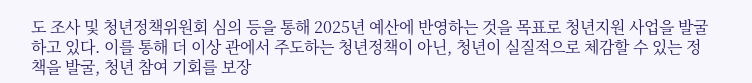도 조사 및 청년정책위원회 심의 등을 통해 2025년 예산에 반영하는 것을 목표로 청년지원 사업을 발굴하고 있다. 이를 통해 더 이상 관에서 주도하는 청년정책이 아닌, 청년이 실질적으로 체감할 수 있는 정책을 발굴, 청년 참여 기회를 보장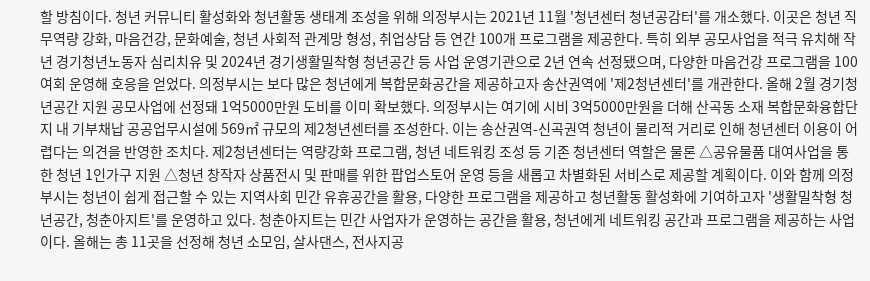할 방침이다. 청년 커뮤니티 활성화와 청년활동 생태계 조성을 위해 의정부시는 2021년 11월 '청년센터 청년공감터'를 개소했다. 이곳은 청년 직무역량 강화, 마음건강, 문화예술, 청년 사회적 관계망 형성, 취업상담 등 연간 100개 프로그램을 제공한다. 특히 외부 공모사업을 적극 유치해 작년 경기청년노동자 심리치유 및 2024년 경기생활밀착형 청년공간 등 사업 운영기관으로 2년 연속 선정됐으며, 다양한 마음건강 프로그램을 100여회 운영해 호응을 얻었다. 의정부시는 보다 많은 청년에게 복합문화공간을 제공하고자 송산권역에 '제2청년센터'를 개관한다. 올해 2월 경기청년공간 지원 공모사업에 선정돼 1억5000만원 도비를 이미 확보했다. 의정부시는 여기에 시비 3억5000만원을 더해 산곡동 소재 복합문화융합단지 내 기부채납 공공업무시설에 569㎡ 규모의 제2청년센터를 조성한다. 이는 송산권역-신곡권역 청년이 물리적 거리로 인해 청년센터 이용이 어렵다는 의견을 반영한 조치다. 제2청년센터는 역량강화 프로그램, 청년 네트워킹 조성 등 기존 청년센터 역할은 물론 △공유물품 대여사업을 통한 청년 1인가구 지원 △청년 창작자 상품전시 및 판매를 위한 팝업스토어 운영 등을 새롭고 차별화된 서비스로 제공할 계획이다. 이와 함께 의정부시는 청년이 쉽게 접근할 수 있는 지역사회 민간 유휴공간을 활용, 다양한 프로그램을 제공하고 청년활동 활성화에 기여하고자 '생활밀착형 청년공간, 청춘아지트'를 운영하고 있다. 청춘아지트는 민간 사업자가 운영하는 공간을 활용, 청년에게 네트워킹 공간과 프로그램을 제공하는 사업이다. 올해는 총 11곳을 선정해 청년 소모임, 살사댄스, 전사지공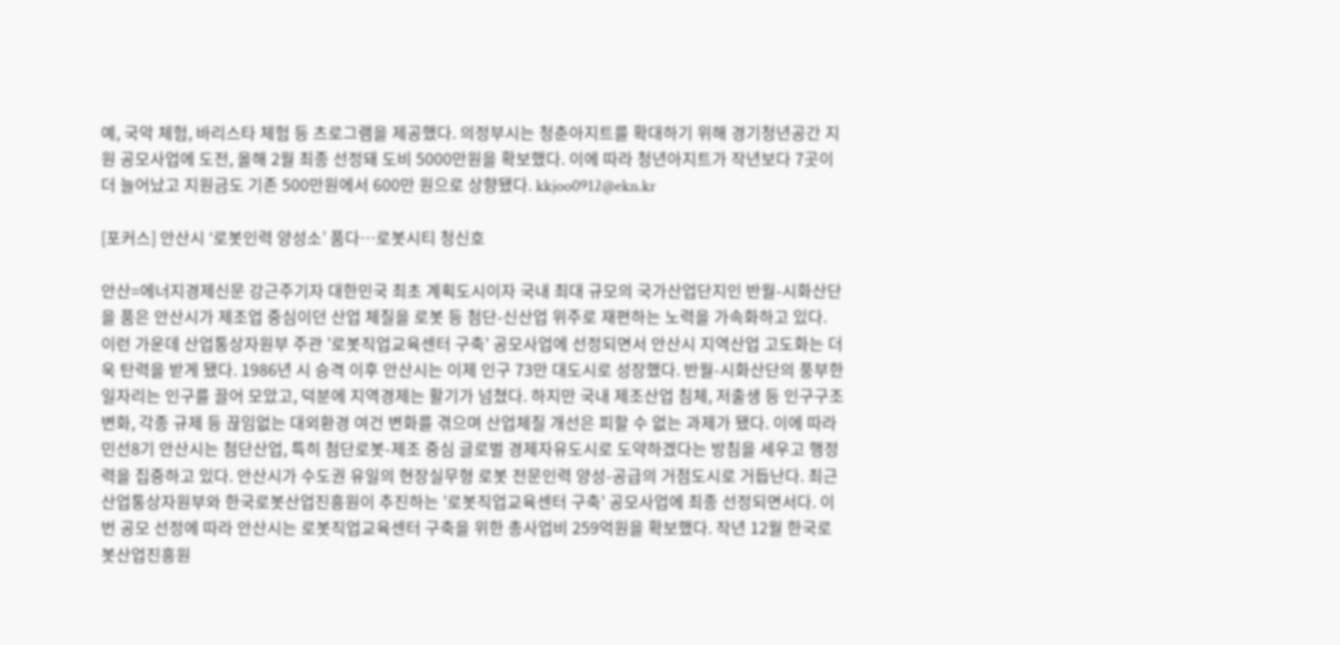예, 국악 체험, 바리스타 체험 등 츠로그램을 제공했다. 의정부시는 청춘아지트를 확대하기 위해 경기청년공간 지원 공모사업에 도전, 올해 2월 최종 선정돼 도비 5000만원을 확보했다. 이에 따라 청년아지트가 작년보다 7곳이 더 늘어났고 지원금도 기존 500만원에서 600만 원으로 상향됐다. kkjoo0912@ekn.kr

[포커스] 안산시 ‘로봇인력 양성소’ 품다…로봇시티 청신호

안산=에너지경제신문 강근주기자 대한민국 최초 계획도시이자 국내 최대 규모의 국가산업단지인 반월-시화산단을 품은 안산시가 제조업 중심이던 산업 체질을 로봇 등 첨단-신산업 위주로 재편하는 노력을 가속화하고 있다. 이런 가운데 산업통상자원부 주관 '로봇직업교육센터 구축' 공모사업에 선정되면서 안산시 지역산업 고도화는 더욱 탄력을 받게 됐다. 1986년 시 승격 이후 안산시는 이제 인구 73만 대도시로 성장했다. 반월-시화산단의 풍부한 일자리는 인구를 끌어 모았고, 덕분에 지역경제는 활기가 넘쳤다. 하지만 국내 제조산업 침체, 저출생 등 인구구조 변화, 각종 규제 등 끊임없는 대외환경 여건 변화를 겪으며 산업체질 개선은 피할 수 없는 과제가 됐다. 이에 따라 민선8기 안산시는 첨단산업, 특히 첨단로봇-제조 중심 글로벌 경제자유도시로 도약하겠다는 방침을 세우고 행정력을 집중하고 있다. 안산시가 수도권 유일의 현장실무형 로봇 전문인력 양성-공급의 거점도시로 거듭난다. 최근 산업통상자원부와 한국로봇산업진흥원이 추진하는 '로봇직업교육센터 구축' 공모사업에 최종 선정되면서다. 이번 공모 선정에 따라 안산시는 로봇직업교육센터 구축을 위한 총사업비 259억원을 확보했다. 작년 12월 한국로봇산업진흥원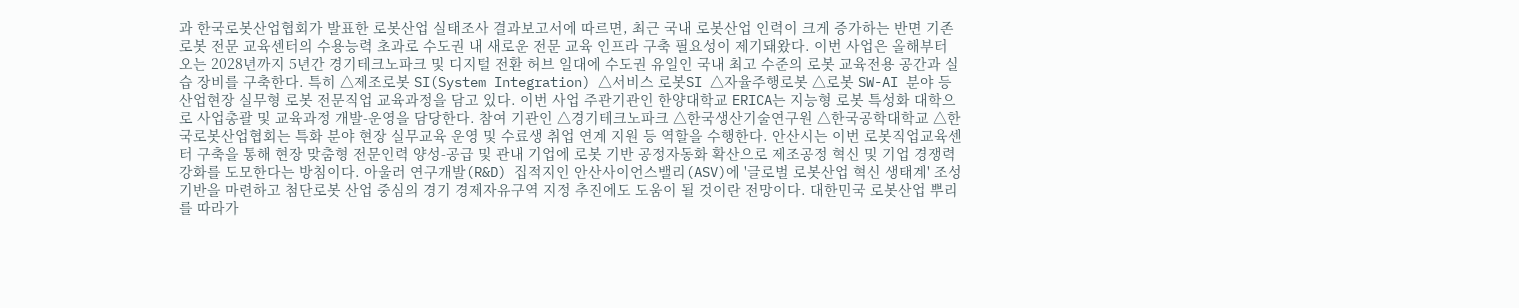과 한국로봇산업협회가 발표한 로봇산업 실태조사 결과보고서에 따르면, 최근 국내 로봇산업 인력이 크게 증가하는 반면 기존 로봇 전문 교육센터의 수용능력 초과로 수도권 내 새로운 전문 교육 인프라 구축 필요성이 제기돼왔다. 이번 사업은 올해부터 오는 2028년까지 5년간 경기테크노파크 및 디지털 전환 허브 일대에 수도권 유일인 국내 최고 수준의 로봇 교육전용 공간과 실습 장비를 구축한다. 특히 △제조로봇 SI(System Integration) △서비스 로봇SI △자율주행로봇 △로봇 SW-AI 분야 등 산업현장 실무형 로봇 전문직업 교육과정을 담고 있다. 이번 사업 주관기관인 한양대학교 ERICA는 지능형 로봇 특성화 대학으로 사업총괄 및 교육과정 개발-운영을 담당한다. 참여 기관인 △경기테크노파크 △한국생산기술연구원 △한국공학대학교 △한국로봇산업협회는 특화 분야 현장 실무교육 운영 및 수료생 취업 연계 지원 등 역할을 수행한다. 안산시는 이번 로봇직업교육센터 구축을 통해 현장 맞춤형 전문인력 양성-공급 및 관내 기업에 로봇 기반 공정자동화 확산으로 제조공정 혁신 및 기업 경쟁력 강화를 도모한다는 방침이다. 아울러 연구개발(R&D) 집적지인 안산사이언스밸리(ASV)에 '글로벌 로봇산업 혁신 생태계' 조성 기반을 마련하고 첨단로봇 산업 중심의 경기 경제자유구역 지정 추진에도 도움이 될 것이란 전망이다. 대한민국 로봇산업 뿌리를 따라가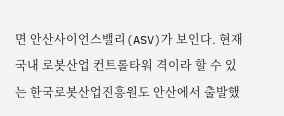면 안산사이언스밸리(ASV)가 보인다. 현재 국내 로봇산업 컨트롤타워 격이라 할 수 있는 한국로봇산업진흥원도 안산에서 출발했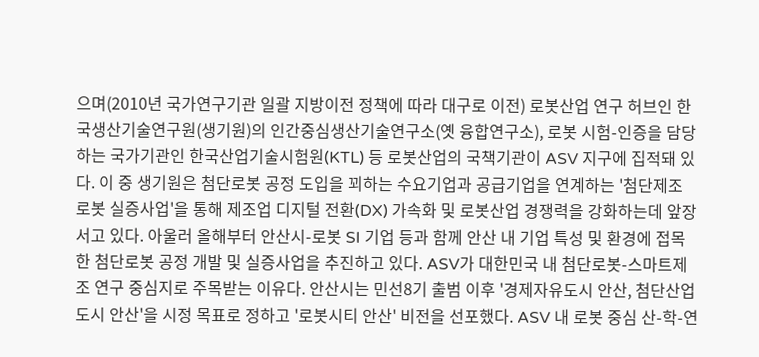으며(2010년 국가연구기관 일괄 지방이전 정책에 따라 대구로 이전) 로봇산업 연구 허브인 한국생산기술연구원(생기원)의 인간중심생산기술연구소(옛 융합연구소), 로봇 시험-인증을 담당하는 국가기관인 한국산업기술시험원(KTL) 등 로봇산업의 국책기관이 ASV 지구에 집적돼 있다. 이 중 생기원은 첨단로봇 공정 도입을 꾀하는 수요기업과 공급기업을 연계하는 '첨단제조 로봇 실증사업'을 통해 제조업 디지털 전환(DX) 가속화 및 로봇산업 경쟁력을 강화하는데 앞장서고 있다. 아울러 올해부터 안산시-로봇 SI 기업 등과 함께 안산 내 기업 특성 및 환경에 접목한 첨단로봇 공정 개발 및 실증사업을 추진하고 있다. ASV가 대한민국 내 첨단로봇-스마트제조 연구 중심지로 주목받는 이유다. 안산시는 민선8기 출범 이후 '경제자유도시 안산, 첨단산업도시 안산'을 시정 목표로 정하고 '로봇시티 안산' 비전을 선포했다. ASV 내 로봇 중심 산-학-연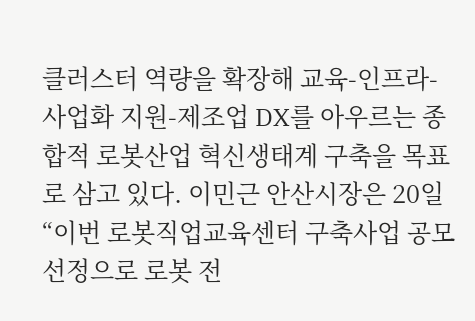클러스터 역량을 확장해 교육-인프라-사업화 지원-제조업 DX를 아우르는 종합적 로봇산업 혁신생태계 구축을 목표로 삼고 있다. 이민근 안산시장은 20일 “이번 로봇직업교육센터 구축사업 공모 선정으로 로봇 전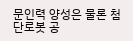문인력 양성은 물론 첨단로봇 공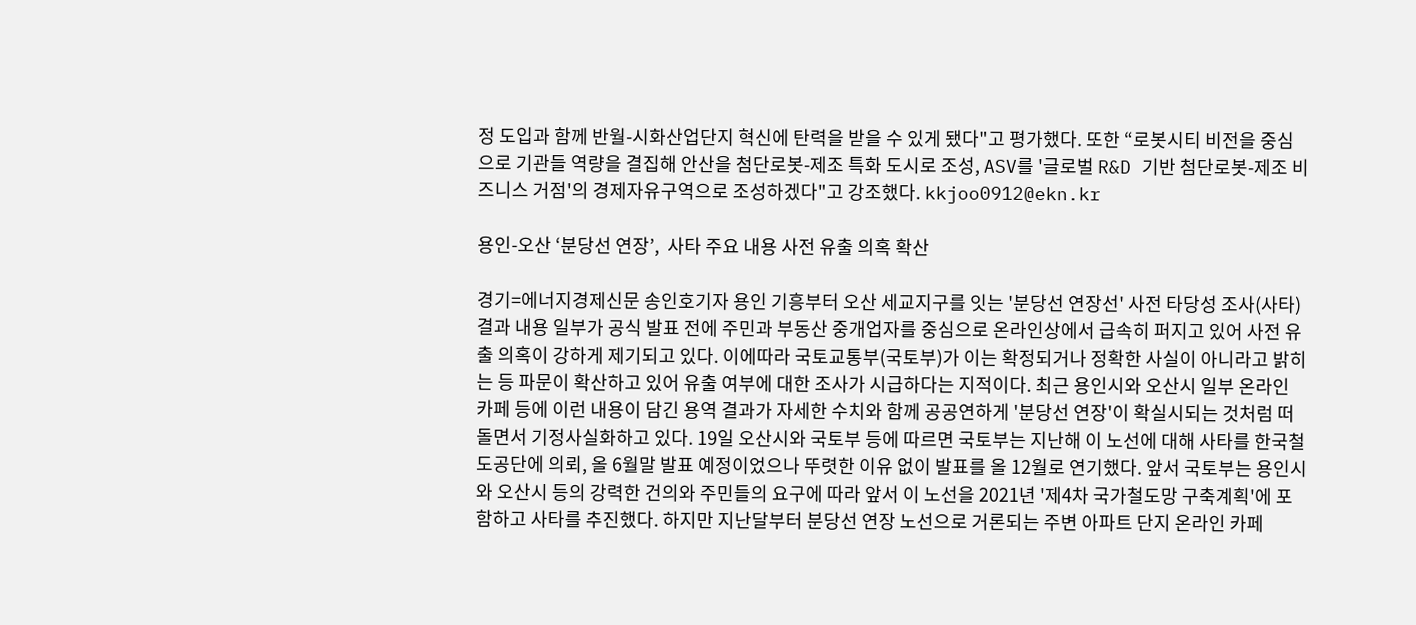정 도입과 함께 반월-시화산업단지 혁신에 탄력을 받을 수 있게 됐다"고 평가했다. 또한 “로봇시티 비전을 중심으로 기관들 역량을 결집해 안산을 첨단로봇-제조 특화 도시로 조성, ASV를 '글로벌 R&D 기반 첨단로봇-제조 비즈니스 거점'의 경제자유구역으로 조성하겠다"고 강조했다. kkjoo0912@ekn.kr

용인-오산 ‘분당선 연장’,  사타 주요 내용 사전 유출 의혹 확산

경기=에너지경제신문 송인호기자 용인 기흥부터 오산 세교지구를 잇는 '분당선 연장선' 사전 타당성 조사(사타) 결과 내용 일부가 공식 발표 전에 주민과 부동산 중개업자를 중심으로 온라인상에서 급속히 퍼지고 있어 사전 유출 의혹이 강하게 제기되고 있다. 이에따라 국토교통부(국토부)가 이는 확정되거나 정확한 사실이 아니라고 밝히는 등 파문이 확산하고 있어 유출 여부에 대한 조사가 시급하다는 지적이다. 최근 용인시와 오산시 일부 온라인 카페 등에 이런 내용이 담긴 용역 결과가 자세한 수치와 함께 공공연하게 '분당선 연장'이 확실시되는 것처럼 떠돌면서 기정사실화하고 있다. 19일 오산시와 국토부 등에 따르면 국토부는 지난해 이 노선에 대해 사타를 한국철도공단에 의뢰, 올 6월말 발표 예정이었으나 뚜렷한 이유 없이 발표를 올 12월로 연기했다. 앞서 국토부는 용인시와 오산시 등의 강력한 건의와 주민들의 요구에 따라 앞서 이 노선을 2021년 '제4차 국가철도망 구축계획'에 포함하고 사타를 추진했다. 하지만 지난달부터 분당선 연장 노선으로 거론되는 주변 아파트 단지 온라인 카페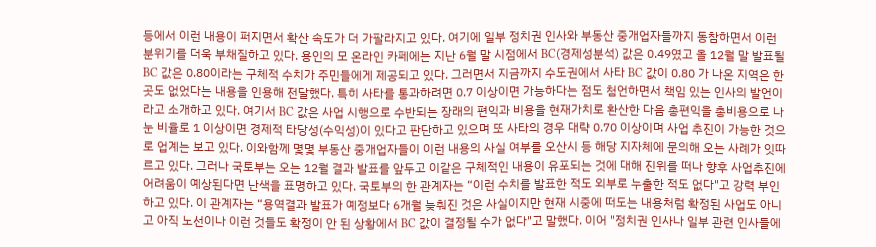등에서 이런 내용이 퍼지면서 확산 속도가 더 가팔라지고 있다. 여기에 일부 정치권 인사와 부동산 중개업자들까지 동참하면서 이런 분위기를 더욱 부채질하고 있다. 용인의 모 온라인 카페에는 지난 6월 말 시점에서 BC(경제성분석) 값은 0.49였고 올 12월 말 발표될 BC 값은 0.80이라는 구체적 수치가 주민들에게 제공되고 있다. 그러면서 지금까지 수도권에서 사타 BC 값이 0.80 가 나온 지역은 한 곳도 없었다는 내용을 인용해 전달했다. 특히 사타를 통과하려면 0.7 이상이면 가능하다는 점도 첨언하면서 책임 있는 인사의 발언이라고 소개하고 있다. 여기서 BC 값은 사업 시행으로 수반되는 장래의 편익과 비용을 현재가치로 환산한 다음 총편익을 총비용으로 나눈 비율로 1 이상이면 경제적 타당성(수익성)이 있다고 판단하고 있으며 또 사타의 경우 대략 0.70 이상이며 사업 추진이 가능한 것으로 업계는 보고 있다. 이와함께 몇몇 부동산 중개업자들이 이런 내용의 사실 여부를 오산시 등 해당 지자체에 문의해 오는 사례가 잇따르고 있다. 그러나 국토부는 오는 12월 결과 발표를 앞두고 이같은 구체적인 내용이 유포되는 것에 대해 진위를 떠나 향후 사업추진에 어려움이 예상된다면 난색을 표명하고 있다. 국토부의 한 관계자는 “이런 수치를 발표한 적도 외부로 누출한 적도 없다"고 강력 부인하고 있다. 이 관계자는 “용역결과 발표가 예정보다 6개월 늦춰진 것은 사실이지만 현재 시중에 떠도는 내용처럼 확정된 사업도 아니고 아직 노선이나 이런 것들도 확정이 안 된 상황에서 BC 값이 결정될 수가 없다"고 말했다. 이어 "정치권 인사나 일부 관련 인사들에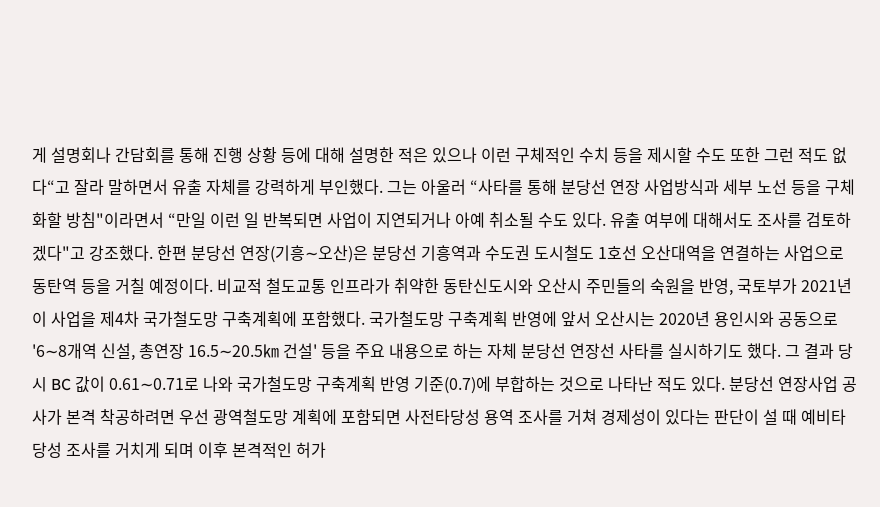게 설명회나 간담회를 통해 진행 상황 등에 대해 설명한 적은 있으나 이런 구체적인 수치 등을 제시할 수도 또한 그런 적도 없다“고 잘라 말하면서 유출 자체를 강력하게 부인했다. 그는 아울러 “사타를 통해 분당선 연장 사업방식과 세부 노선 등을 구체화할 방침"이라면서 “만일 이런 일 반복되면 사업이 지연되거나 아예 취소될 수도 있다. 유출 여부에 대해서도 조사를 검토하겠다"고 강조했다. 한편 분당선 연장(기흥∼오산)은 분당선 기흥역과 수도권 도시철도 1호선 오산대역을 연결하는 사업으로 동탄역 등을 거칠 예정이다. 비교적 철도교통 인프라가 취약한 동탄신도시와 오산시 주민들의 숙원을 반영, 국토부가 2021년 이 사업을 제4차 국가철도망 구축계획에 포함했다. 국가철도망 구축계획 반영에 앞서 오산시는 2020년 용인시와 공동으로 '6∼8개역 신설, 총연장 16.5∼20.5㎞ 건설' 등을 주요 내용으로 하는 자체 분당선 연장선 사타를 실시하기도 했다. 그 결과 당시 BC 값이 0.61∼0.71로 나와 국가철도망 구축계획 반영 기준(0.7)에 부합하는 것으로 나타난 적도 있다. 분당선 연장사업 공사가 본격 착공하려면 우선 광역철도망 계획에 포함되면 사전타당성 용역 조사를 거쳐 경제성이 있다는 판단이 설 때 예비타당성 조사를 거치게 되며 이후 본격적인 허가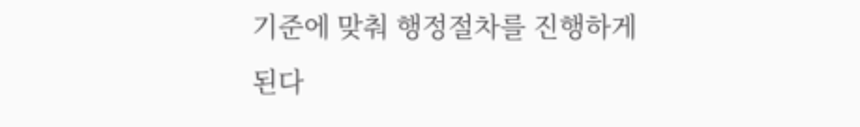기준에 맞춰 행정절차를 진행하게 된다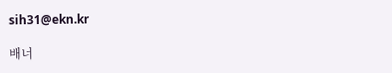sih31@ekn.kr

배너